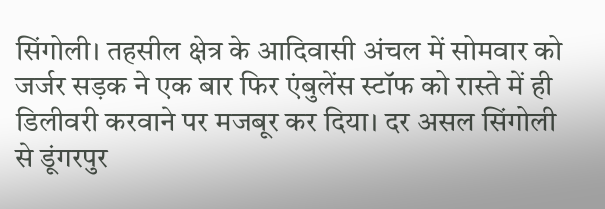सिंगोली। तहसील क्षेत्र के आदिवासी अंचल में सोमवार को जर्जर सड़क ने एक बार फिर एंबुलेंस स्टॉफ को रास्ते में ही डिलीवरी करवाने पर मजबूर कर दिया। दर असल सिंगोली से डूंगरपुर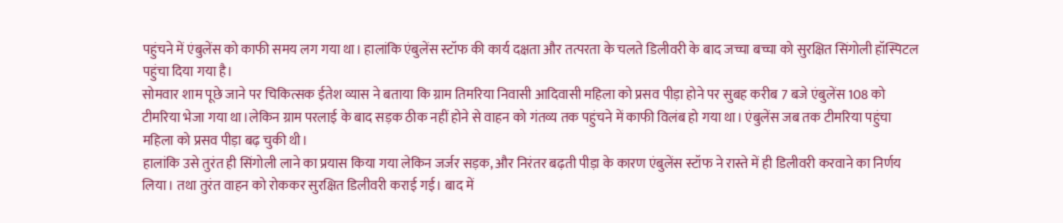पहुंचने में एंबुलेंस को काफी समय लग गया था। हालांकि एंबुलेंस स्टॉफ की कार्य दक्षता और तत्परता के चलते डिलीवरी के बाद जच्चा बच्चा को सुरक्षित सिंगोली हॉस्पिटल पहुंचा दिया गया है।
सोमवार शाम पूछे जाने पर चिकित्सक ईतेश व्यास ने बताया कि ग्राम तिमरिया निवासी आदिवासी महिला को प्रसव पीड़ा होने पर सुबह करीब 7 बजे एंबुलेंस 108 को टीमरिया भेजा गया था।लेकिन ग्राम परलाई के बाद सड़क ठीक नहीं होने से वाहन को गंतव्य तक पहुंचने में काफी विलंब हो गया था। एंबुलेंस जब तक टीमरिया पहुंचा महिला को प्रसव पीड़ा बढ़ चुकी थी।
हालांकि उसे तुरंत ही सिंगोली लाने का प्रयास किया गया लेकिन जर्जर सड़क, और निरंतर बढ़ती पीड़ा के कारण एंबुलेंस स्टॉफ ने रास्ते में ही डिलीवरी करवाने का निर्णय लिया। तथा तुरंत वाहन को रोककर सुरक्षित डिलीवरी कराई गई। बाद में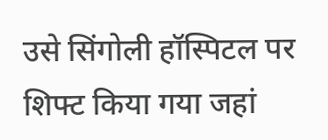उसे सिंगोली हॉस्पिटल पर शिफ्ट किया गया जहां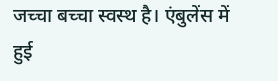जच्चा बच्चा स्वस्थ है। एंबुलेंस में हुई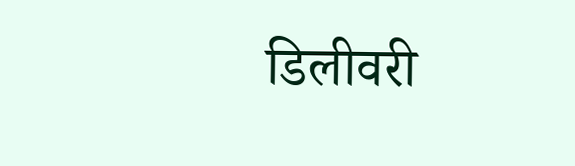डिलीवरी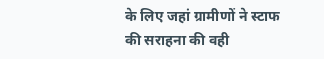के लिए जहां ग्रामीणों ने स्टाफ की सराहना की वही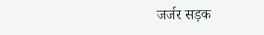जर्जर सड़क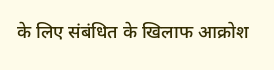के लिए संबंधित के खिलाफ आक्रोश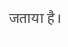जताया है।